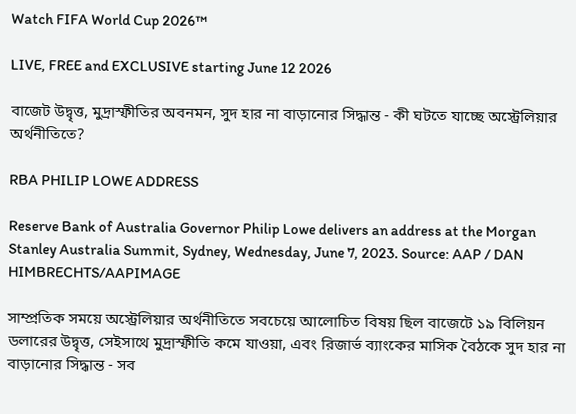Watch FIFA World Cup 2026™

LIVE, FREE and EXCLUSIVE starting June 12 2026

বাজেট উদ্বৃত্ত, মুদ্রাস্ফীতির অবনমন, সুদ হার না বাড়ানোর সিদ্ধান্ত - কী ঘটতে যাচ্ছে অস্ট্রেলিয়ার অর্থনীতিতে?

RBA PHILIP LOWE ADDRESS

Reserve Bank of Australia Governor Philip Lowe delivers an address at the Morgan Stanley Australia Summit, Sydney, Wednesday, June 7, 2023. Source: AAP / DAN HIMBRECHTS/AAPIMAGE

সাম্প্রতিক সময়ে অস্ট্রেলিয়ার অর্থনীতিতে সবচেয়ে আলোচিত বিষয় ছিল বাজেটে ১৯ বিলিয়ন ডলারের উদ্বৃত্ত, সেইসাথে মুদ্রাস্ফীতি কমে যাওয়া, এবং রিজার্ভ ব্যাংকের মাসিক বৈঠকে সুদ হার না বাড়ানোর সিদ্ধান্ত - সব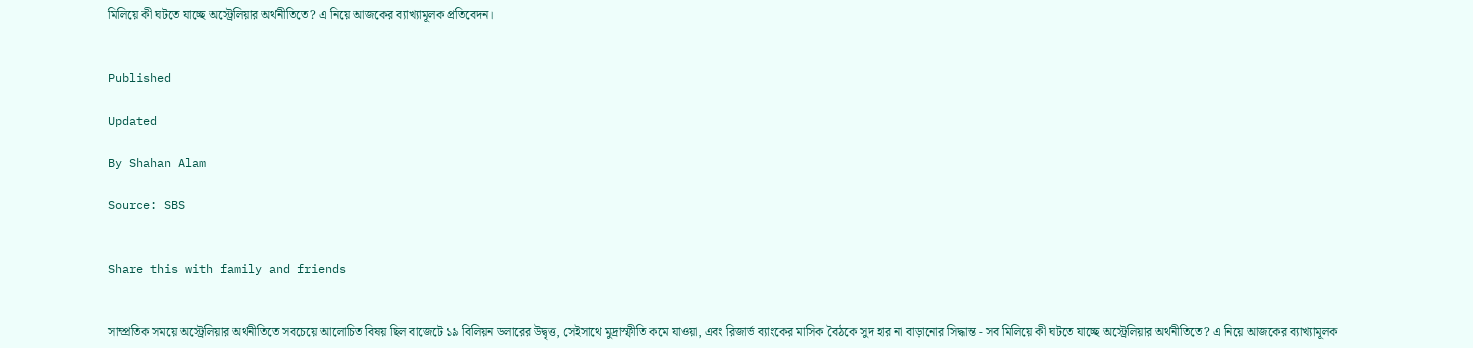মিলিয়ে কী ঘটতে যাচ্ছে অস্ট্রেলিয়ার অর্থনীতিতে? এ নিয়ে আজকের ব্যাখ্যামূলক প্রতিবেদন।


Published

Updated

By Shahan Alam

Source: SBS


Share this with family and friends


সাম্প্রতিক সময়ে অস্ট্রেলিয়ার অর্থনীতিতে সবচেয়ে আলোচিত বিষয় ছিল বাজেটে ১৯ বিলিয়ন ডলারের উদ্বৃত্ত, সেইসাথে মুদ্রাস্ফীতি কমে যাওয়া, এবং রিজার্ভ ব্যাংকের মাসিক বৈঠকে সুদ হার না বাড়ানোর সিদ্ধান্ত - সব মিলিয়ে কী ঘটতে যাচ্ছে অস্ট্রেলিয়ার অর্থনীতিতে? এ নিয়ে আজকের ব্যাখ্যামূলক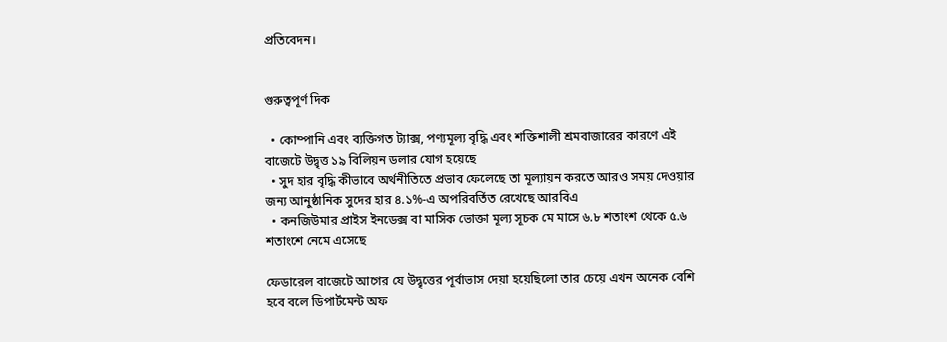প্রতিবেদন।


গুরুত্বপূর্ণ দিক

  • কোম্পানি এবং ব্যক্তিগত ট্যাক্স, পণ্যমূল্য বৃদ্ধি এবং শক্তিশালী শ্রমবাজারের কারণে এই বাজেটে উদ্বৃত্ত ১৯ বিলিয়ন ডলার যোগ হয়েছে
  • সুদ হার বৃদ্ধি কীভাবে অর্থনীতিতে প্রভাব ফেলেছে তা মূল্যায়ন করতে আরও সময় দেওয়ার জন্য আনুষ্ঠানিক সুদের হার ৪.১%-এ অপরিবর্তিত রেখেছে আরবিএ
  • কনজিউমার প্রাইস ইনডেক্স বা মাসিক ভোক্তা মূল্য সূচক মে মাসে ৬.৮ শতাংশ থেকে ৫.৬ শতাংশে নেমে এসেছে

ফেডারেল বাজেটে আগের যে উদ্বৃত্তের পূর্বাভাস দেয়া হয়েছিলো তার চেয়ে এখন অনেক বেশি হবে বলে ডিপার্টমেন্ট অফ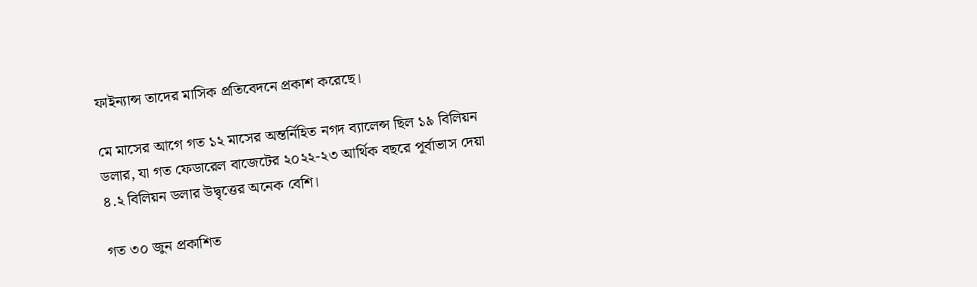ফাইন্যান্স তাদের মাসিক প্রতিবেদনে প্রকাশ করেছে।

মে মাসের আগে গত ১২ মাসের অন্তর্নিহিত নগদ ব্যালেন্স ছিল ১৯ বিলিয়ন ডলার, যা গত ফেডারেল বাজেটের ২০২২-২৩ আর্থিক বছরে পূর্বাভাস দেয়া ৪.২ বিলিয়ন ডলার উদ্বৃত্তের অনেক বেশি।

গত ৩০ জুন প্রকাশিত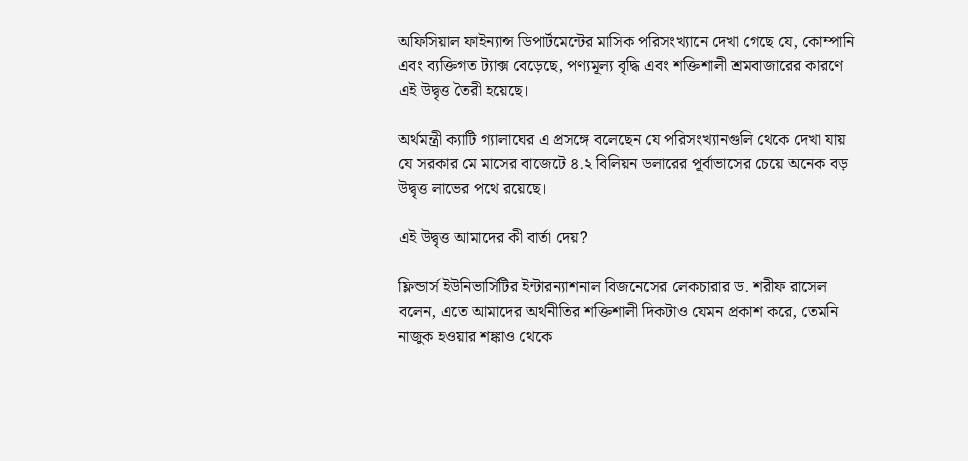অফিসিয়াল ফাইন্যান্স ডিপার্টমেন্টের মাসিক পরিসংখ্যানে দেখা গেছে যে, কোম্পানি এবং ব্যক্তিগত ট্যাক্স বেড়েছে, পণ্যমূল্য বৃদ্ধি এবং শক্তিশালী শ্রমবাজারের কারণে এই উদ্বৃত্ত তৈরী হয়েছে।

অর্থমন্ত্রী ক্যাটি গ্যালাঘের এ প্রসঙ্গে বলেছেন যে পরিসংখ্যানগুলি থেকে দেখা যায় যে সরকার মে মাসের বাজেটে ৪.২ বিলিয়ন ডলারের পূর্বাভাসের চেয়ে অনেক বড় উদ্বৃত্ত লাভের পথে রয়েছে।

এই উদ্বৃত্ত আমাদের কী বার্তা দেয়?

ফ্লিন্ডার্স ইউনিভার্সিটির ইন্টারন্যাশনাল বিজনেসের লেকচারার ড. শরীফ রাসেল বলেন, এতে আমাদের অর্থনীতির শক্তিশালী দিকটাও যেমন প্রকাশ করে, তেমনি নাজুক হওয়ার শঙ্কাও থেকে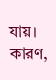যায়। কারণ,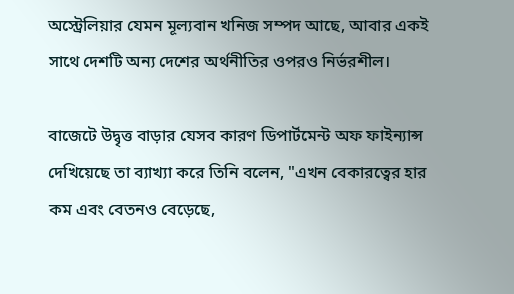অস্ট্রেলিয়ার যেমন মূল্যবান খনিজ সম্পদ আছে, আবার একই সাথে দেশটি অন্য দেশের অর্থনীতির ওপরও নির্ভরশীল।

বাজেটে উদ্বৃত্ত বাড়ার যেসব কারণ ডিপার্টমেন্ট অফ ফাইন্যান্স দেখিয়েছে তা ব্যাখ্যা করে তিনি বলেন, "এখন বেকারত্বের হার কম এবং বেতনও বেড়েছে,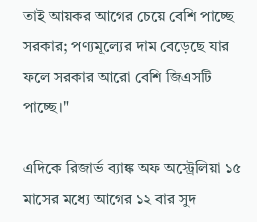তাই আয়কর আগের চেয়ে বেশি পাচ্ছে সরকার; পণ্যমূল্যের দাম বেড়েছে যার ফলে সরকার আরো বেশি জিএসটি পাচ্ছে।"

এদিকে রিজার্ভ ব্যাঙ্ক অফ অস্ট্রেলিয়া ১৫ মাসের মধ্যে আগের ১২ বার সুদ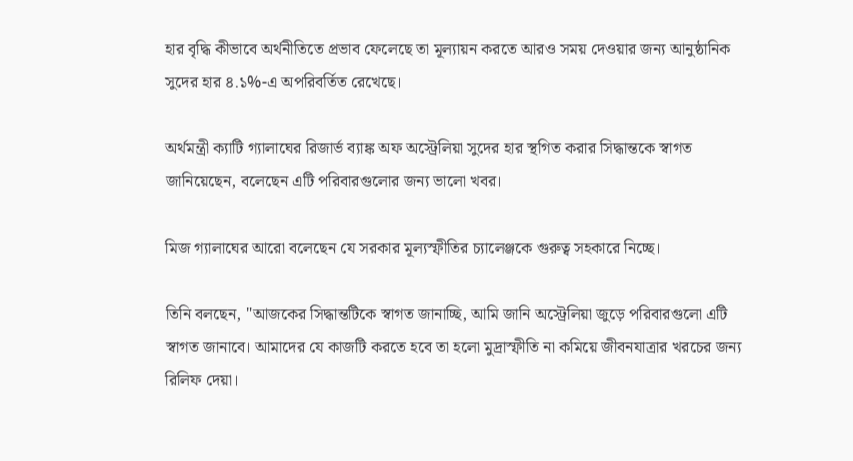হার বৃদ্ধি কীভাবে অর্থনীতিতে প্রভাব ফেলেছে তা মূল্যায়ন করতে আরও সময় দেওয়ার জন্য আনুষ্ঠানিক সুদের হার ৪.১%-এ অপরিবর্তিত রেখেছে।

অর্থমন্ত্রী ক্যাটি গ্যালাঘের রিজার্ভ ব্যাঙ্ক অফ অস্ট্রেলিয়া সুদের হার স্থগিত করার সিদ্ধান্তকে স্বাগত জানিয়েছেন, বলেছেন এটি পরিবারগুলোর জন্য ভালো খবর।

মিজ গ্যালাঘের আরো বলেছেন যে সরকার মূল্যস্ফীতির চ্যালেঞ্জকে গুরুত্ব সহকারে নিচ্ছে।

তিনি বলছেন, "আজকের সিদ্ধান্তটিকে স্বাগত জানাচ্ছি, আমি জানি অস্ট্রেলিয়া জুড়ে পরিবারগুলো এটি স্বাগত জানাবে। আমাদের যে কাজটি করতে হবে তা হলো মুদ্রাস্ফীতি না কমিয়ে জীবনযাত্রার খরচের জন্য রিলিফ দেয়া।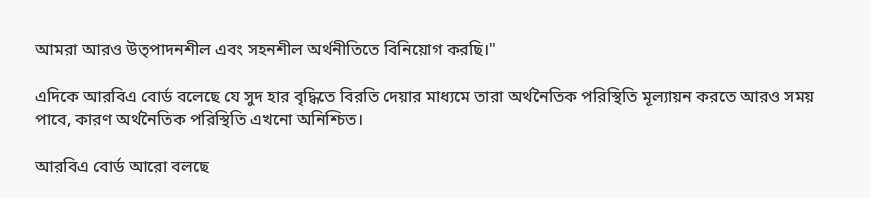আমরা আরও উত্পাদনশীল এবং সহনশীল অর্থনীতিতে বিনিয়োগ করছি।"

এদিকে আরবিএ বোর্ড বলেছে যে সুদ হার বৃদ্ধিতে বিরতি দেয়ার মাধ্যমে তারা অর্থনৈতিক পরিস্থিতি মূল্যায়ন করতে আরও সময় পাবে, কারণ অর্থনৈতিক পরিস্থিতি এখনো অনিশ্চিত।

আরবিএ বোর্ড আরো বলছে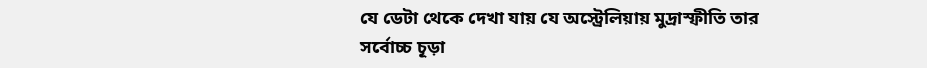যে ডেটা থেকে দেখা যায় যে অস্ট্রেলিয়ায় মুদ্রাস্ফীতি তার সর্বোচ্চ চূড়া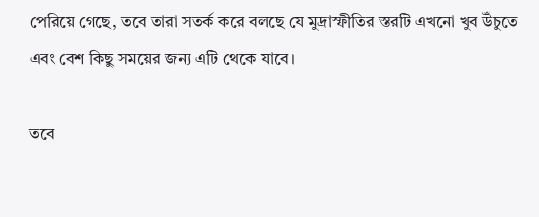পেরিয়ে গেছে, তবে তারা সতর্ক করে বলছে যে মুদ্রাস্ফীতির স্তরটি এখনো খুব উঁচুতে এবং বেশ কিছু সময়ের জন্য এটি থেকে যাবে।

তবে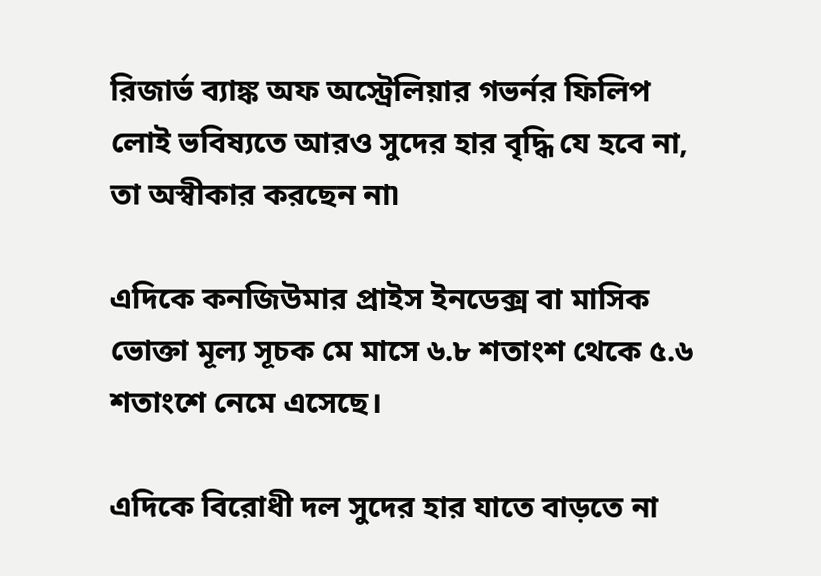রিজার্ভ ব্যাঙ্ক অফ অস্ট্রেলিয়ার গভর্নর ফিলিপ লোই ভবিষ্যতে আরও সুদের হার বৃদ্ধি যে হবে না, তা অস্বীকার করছেন না৷

এদিকে কনজিউমার প্রাইস ইনডেক্স বা মাসিক ভোক্তা মূল্য সূচক মে মাসে ৬.৮ শতাংশ থেকে ৫.৬ শতাংশে নেমে এসেছে।

এদিকে বিরোধী দল সুদের হার যাতে বাড়তে না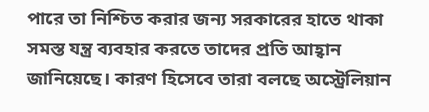পারে তা নিশ্চিত করার জন্য সরকারের হাতে থাকা সমস্ত যন্ত্র ব্যবহার করতে তাদের প্রতি আহ্বান জানিয়েছে। কারণ হিসেবে তারা বলছে অস্ট্রেলিয়ান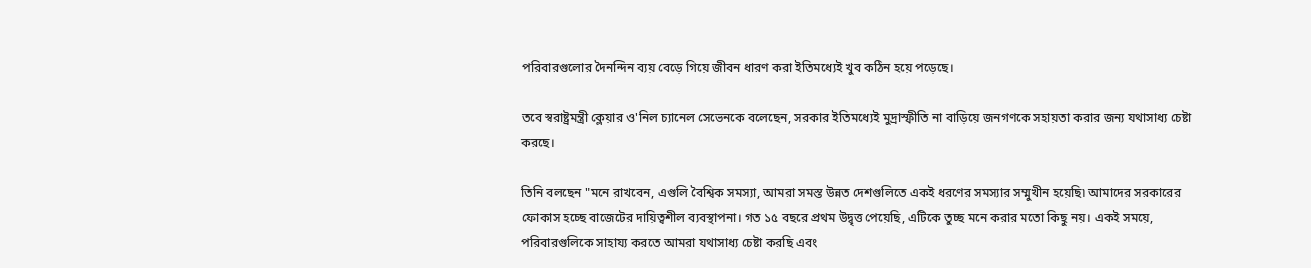পরিবারগুলোর দৈনন্দিন ব্যয় বেড়ে গিয়ে জীবন ধারণ করা ইতিমধ্যেই খুব কঠিন হয়ে পড়েছে।

তবে স্বরাষ্ট্রমন্ত্রী ক্লেয়ার ও'নিল চ্যানেল সেভেনকে বলেছেন, সরকার ইতিমধ্যেই মুদ্রাস্ফীতি না বাড়িয়ে জনগণকে সহায়তা করার জন্য যথাসাধ্য চেষ্টা করছে।

তিনি বলছেন "মনে রাখবেন, এগুলি বৈশ্বিক সমস্যা, আমরা সমস্ত উন্নত দেশগুলিতে একই ধরণের সমস্যার সম্মুখীন হয়েছি৷ আমাদের সরকারের ফোকাস হচ্ছে বাজেটের দায়িত্বশীল ব্যবস্থাপনা। গত ১৫ বছরে প্রথম উদ্বৃত্ত পেয়েছি, এটিকে তুচ্ছ মনে করার মতো কিছু নয়। একই সময়ে, পরিবারগুলিকে সাহায্য করতে আমরা যথাসাধ্য চেষ্টা করছি এবং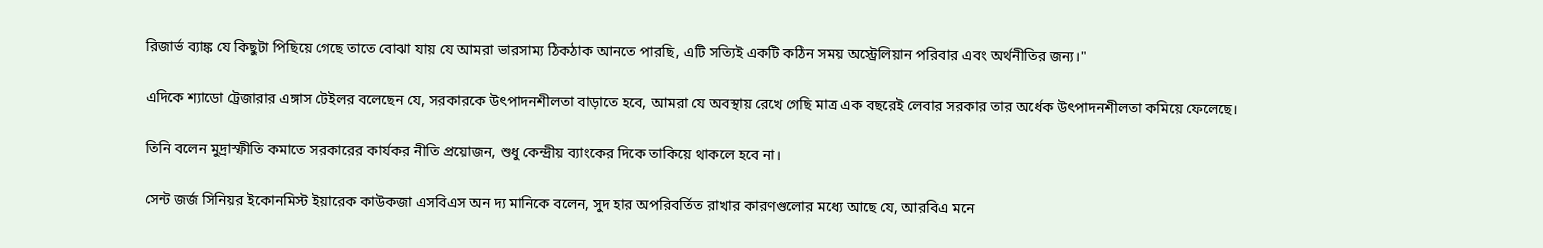রিজার্ভ ব্যাঙ্ক যে কিছুটা পিছিয়ে গেছে তাতে বোঝা যায় যে আমরা ভারসাম্য ঠিকঠাক আনতে পারছি, এটি সত্যিই একটি কঠিন সময় অস্ট্রেলিয়ান পরিবার এবং অর্থনীতির জন্য।"

এদিকে শ্যাডো ট্রেজারার এঙ্গাস টেইলর বলেছেন যে, সরকারকে উৎপাদনশীলতা বাড়াতে হবে, আমরা যে অবস্থায় রেখে গেছি মাত্র এক বছরেই লেবার সরকার তার অর্ধেক উৎপাদনশীলতা কমিয়ে ফেলেছে।

তিনি বলেন মুদ্রাস্ফীতি কমাতে সরকারের কার্যকর নীতি প্রয়োজন, শুধু কেন্দ্রীয় ব্যাংকের দিকে তাকিয়ে থাকলে হবে না।

সেন্ট জর্জ সিনিয়র ইকোনমিস্ট ইয়ারেক কাউকজা এসবিএস অন দ্য মানিকে বলেন, সুদ হার অপরিবর্তিত রাখার কারণগুলোর মধ্যে আছে যে, আরবিএ মনে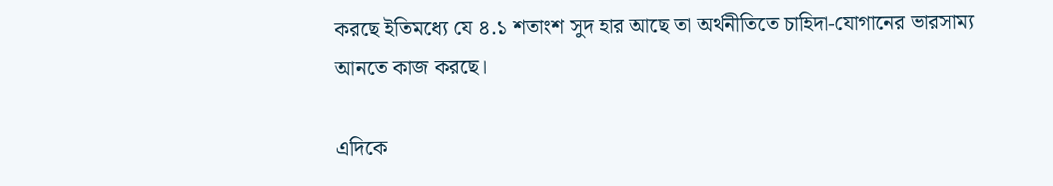করছে ইতিমধ্যে যে ৪.১ শতাংশ সুদ হার আছে তা অর্থনীতিতে চাহিদা-যোগানের ভারসাম্য আনতে কাজ করছে।

এদিকে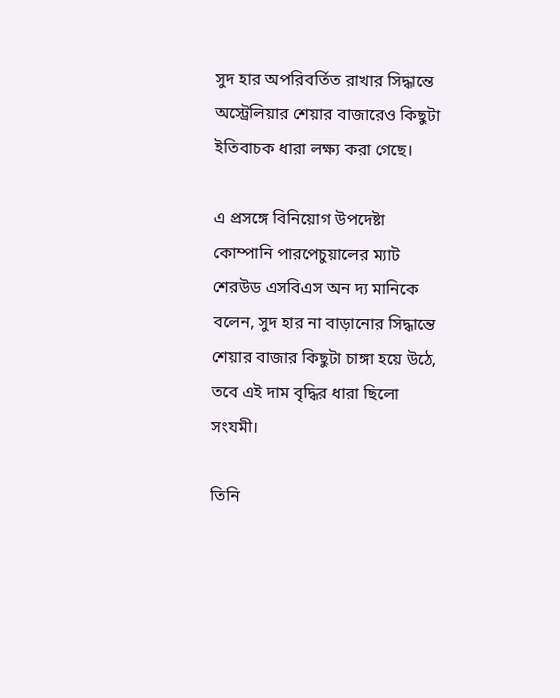সুদ হার অপরিবর্তিত রাখার সিদ্ধান্তে অস্ট্রেলিয়ার শেয়ার বাজারেও কিছুটা ইতিবাচক ধারা লক্ষ্য করা গেছে।

এ প্রসঙ্গে বিনিয়োগ উপদেষ্টা কোম্পানি পারপেচুয়ালের ম্যাট শেরউড এসবিএস অন দ্য মানিকে বলেন, সুদ হার না বাড়ানোর সিদ্ধান্তে শেয়ার বাজার কিছুটা চাঙ্গা হয়ে উঠে, তবে এই দাম বৃদ্ধির ধারা ছিলো সংযমী।

তিনি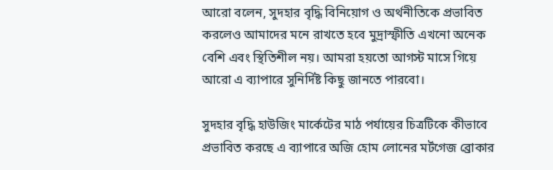আরো বলেন, সুদহার বৃদ্ধি বিনিয়োগ ও অর্থনীতিকে প্রভাবিত করলেও আমাদের মনে রাখতে হবে মুদ্রাস্ফীতি এখনো অনেক বেশি এবং স্থিতিশীল নয়। আমরা হয়তো আগস্ট মাসে গিয়ে আরো এ ব্যাপারে সুনির্দিষ্ট কিছু জানতে পারবো।

সুদহার বৃদ্ধি হাউজিং মার্কেটের মাঠ পর্যায়ের চিত্রটিকে কীভাবে প্রভাবিত করছে এ ব্যাপারে অজি হোম লোনের মর্টগেজ ব্রোকার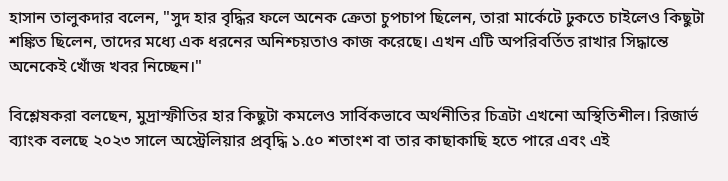হাসান তালুকদার বলেন, "সুদ হার বৃদ্ধির ফলে অনেক ক্রেতা চুপচাপ ছিলেন, তারা মার্কেটে ঢুকতে চাইলেও কিছুটা শঙ্কিত ছিলেন, তাদের মধ্যে এক ধরনের অনিশ্চয়তাও কাজ করেছে। এখন এটি অপরিবর্তিত রাখার সিদ্ধান্তে অনেকেই খোঁজ খবর নিচ্ছেন।"

বিশ্লেষকরা বলছেন, মুদ্রাস্ফীতির হার কিছুটা কমলেও সার্বিকভাবে অর্থনীতির চিত্রটা এখনো অস্থিতিশীল। রিজার্ভ ব্যাংক বলছে ২০২৩ সালে অস্ট্রেলিয়ার প্রবৃদ্ধি ১.৫০ শতাংশ বা তার কাছাকাছি হতে পারে এবং এই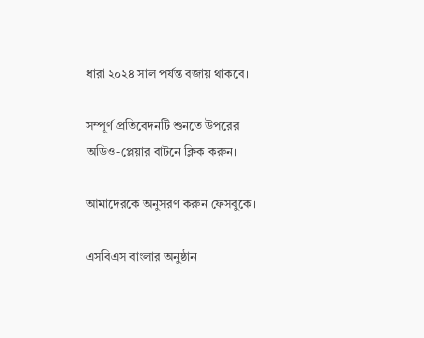ধারা ২০২৪ সাল পর্যন্ত বজায় থাকবে।

সম্পূর্ণ প্রতিবেদনটি শুনতে উপরের অডিও-প্লেয়ার বাটনে ক্লিক করুন।

আমাদেরকে অনুসরণ করুন ফেসবুকে।

এসবিএস বাংলার অনুষ্ঠান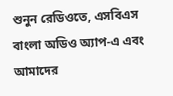শুনুন রেডিওতে, এসবিএস বাংলা অডিও অ্যাপ-এ এবং আমাদের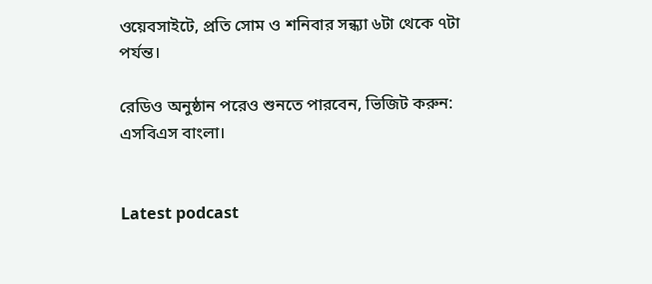ওয়েবসাইটে, প্রতি সোম ও শনিবার সন্ধ্যা ৬টা থেকে ৭টা পর্যন্ত।

রেডিও অনুষ্ঠান পরেও শুনতে পারবেন, ভিজিট করুন: এসবিএস বাংলা।


Latest podcast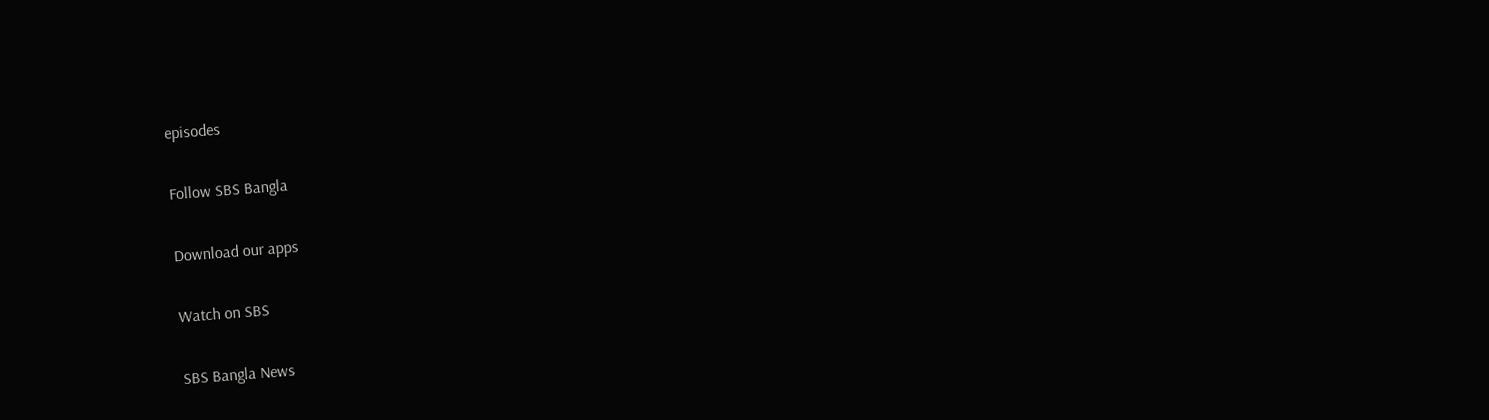episodes

Follow SBS Bangla

Download our apps

Watch on SBS

SBS Bangla News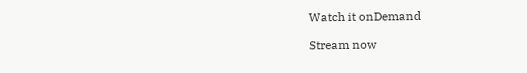Watch it onDemand

Stream now